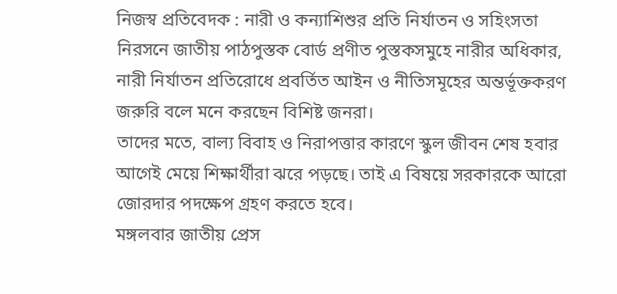নিজস্ব প্রতিবেদক : নারী ও কন্যাশিশুর প্রতি নির্যাতন ও সহিংসতা নিরসনে জাতীয় পাঠপুস্তক বোর্ড প্রণীত পুস্তকসমুহে নারীর অধিকার, নারী নির্যাতন প্রতিরোধে প্রবর্তিত আইন ও নীতিসমূহের অন্তর্ভূক্তকরণ জরুরি বলে মনে করছেন বিশিষ্ট জনরা।
তাদের মতে, বাল্য বিবাহ ও নিরাপত্তার কারণে স্কুল জীবন শেষ হবার আগেই মেয়ে শিক্ষার্থীরা ঝরে পড়ছে। তাই এ বিষয়ে সরকারকে আরো জোরদার পদক্ষেপ গ্রহণ করতে হবে।
মঙ্গলবার জাতীয় প্রেস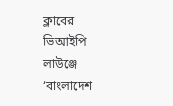ক্লাবের ভিআইপি লাউঞ্জে ‘বাংলাদেশ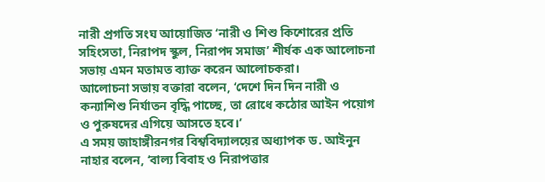নারী প্রগতি সংঘ আয়োজিত ‘নারী ও শিশু কিশোরের প্রতি সহিংসতা, নিরাপদ স্কুল, নিরাপদ সমাজ’ শীর্ষক এক আলোচনা সভায় এমন মতামত ব্যাক্ত করেন আলোচকরা।
আলোচনা সভায় বক্তারা বলেন, ‘দেশে দিন দিন নারী ও কন্যাশিশু নির্যাতন বৃদ্ধি পাচ্ছে, তা রোধে কঠোর আইন পয়োগ ও পুরুষদের এগিয়ে আসতে হবে।’
এ সময় জাহাঙ্গীরনগর বিশ্ববিদ্যালয়ের অধ্যাপক ড. আইনুন নাহার বলেন, ‘বাল্য বিবাহ ও নিরাপত্তার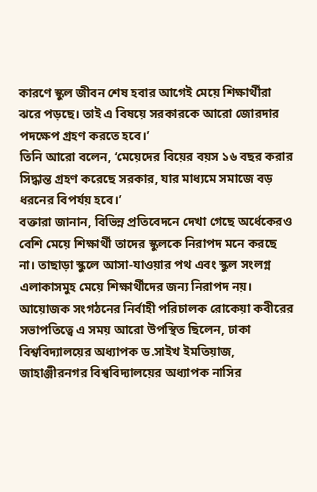কারণে স্কুল জীবন শেষ হবার আগেই মেয়ে শিক্ষার্থীরা ঝরে পড়ছে। তাই এ বিষয়ে সরকারকে আরো জোরদার পদক্ষেপ গ্রহণ করতে হবে।’
তিনি আরো বলেন, ‘মেয়েদের বিয়ের বয়স ১৬ বছর করার সিদ্ধান্ত গ্রহণ করেছে সরকার, যার মাধ্যমে সমাজে বড় ধরনের বিপর্যয় হবে।’
বক্তারা জানান, বিভিন্ন প্রতিবেদনে দেখা গেছে অর্ধেকেরও বেশি মেয়ে শিক্ষার্থী তাদের স্কুলকে নিরাপদ মনে করছে না। তাছাড়া স্কুলে আসা-যাওয়ার পথ এবং স্কুল সংলগ্ন এলাকাসমুহ মেয়ে শিক্ষার্থীদের জন্য নিরাপদ নয়।
আয়োজক সংগঠনের নির্বাহী পরিচালক রোকেয়া কবীরের সভাপতিত্বে এ সময় আরো উপস্থিত ছিলেন, ঢাকা বিশ্ববিদ্যালয়ের অধ্যাপক ড.সাইখ ইমতিয়াজ, জাহাঞ্জীরনগর বিশ্ববিদ্যালয়ের অধ্যাপক নাসির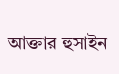আক্তার হুসাইন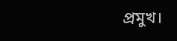প্রমুখ।